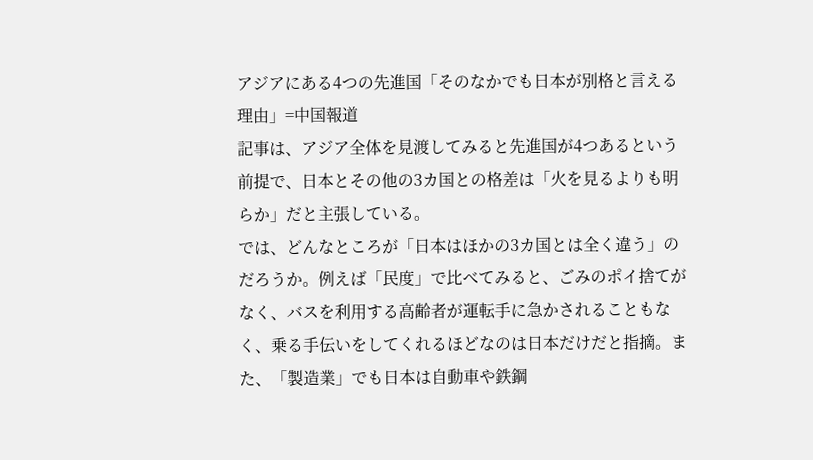アジアにある4つの先進国「そのなかでも日本が別格と言える理由」=中国報道
記事は、アジア全体を見渡してみると先進国が4つあるという前提で、日本とその他の3カ国との格差は「火を見るよりも明らか」だと主張している。
では、どんなところが「日本はほかの3カ国とは全く違う」のだろうか。例えば「民度」で比べてみると、ごみのポイ捨てがなく、バスを利用する高齢者が運転手に急かされることもなく、乗る手伝いをしてくれるほどなのは日本だけだと指摘。また、「製造業」でも日本は自動車や鉄鋼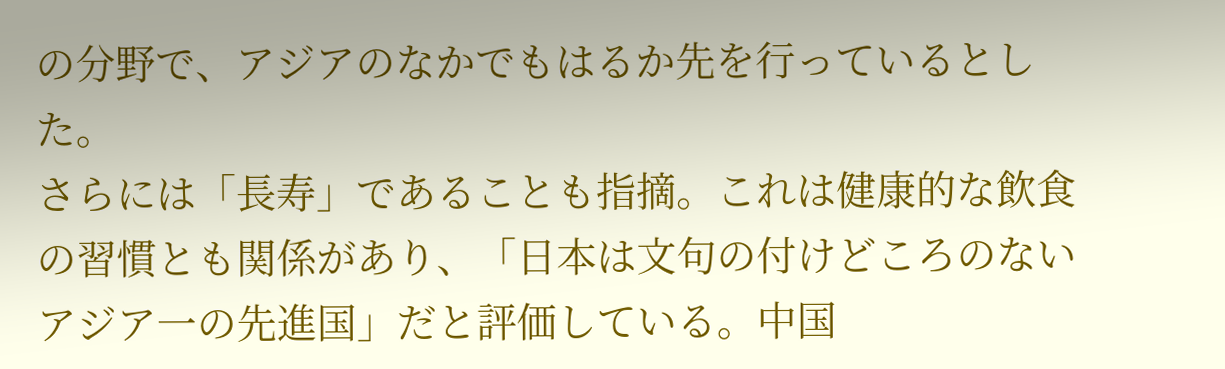の分野で、アジアのなかでもはるか先を行っているとした。
さらには「長寿」であることも指摘。これは健康的な飲食の習慣とも関係があり、「日本は文句の付けどころのないアジア一の先進国」だと評価している。中国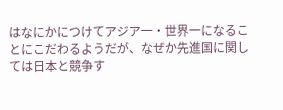はなにかにつけてアジア一・世界一になることにこだわるようだが、なぜか先進国に関しては日本と競争す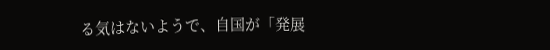る気はないようで、自国が「発展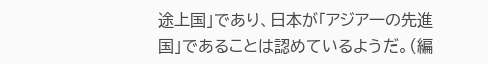途上国」であり、日本が「アジア一の先進国」であることは認めているようだ。(編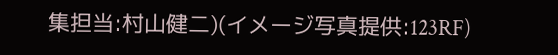集担当:村山健二)(イメージ写真提供:123RF)